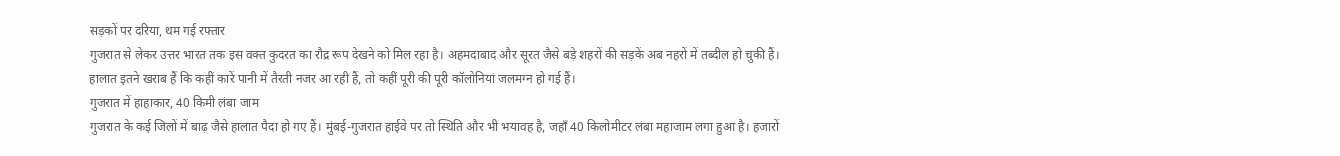सड़कों पर दरिया, थम गई रफ्तार
गुजरात से लेकर उत्तर भारत तक इस वक्त कुदरत का रौद्र रूप देखने को मिल रहा है। अहमदाबाद और सूरत जैसे बड़े शहरों की सड़कें अब नहरों में तब्दील हो चुकी हैं। हालात इतने खराब हैं कि कहीं कारें पानी में तैरती नजर आ रही हैं, तो कहीं पूरी की पूरी कॉलोनियां जलमग्न हो गई हैं।
गुजरात में हाहाकार, 40 किमी लंबा जाम
गुजरात के कई जिलों में बाढ़ जैसे हालात पैदा हो गए हैं। मुंबई-गुजरात हाईवे पर तो स्थिति और भी भयावह है, जहाँ 40 किलोमीटर लंबा महाजाम लगा हुआ है। हजारों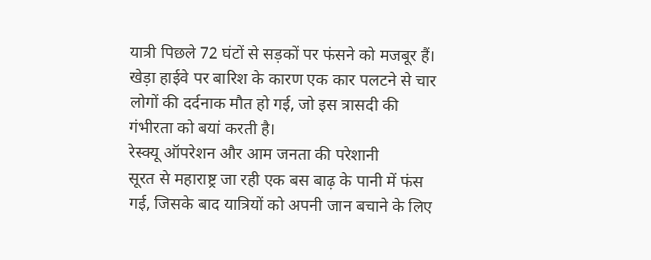यात्री पिछले 72 घंटों से सड़कों पर फंसने को मजबूर हैं। खेड़ा हाईवे पर बारिश के कारण एक कार पलटने से चार लोगों की दर्दनाक मौत हो गई, जो इस त्रासदी की गंभीरता को बयां करती है।
रेस्क्यू ऑपरेशन और आम जनता की परेशानी
सूरत से महाराष्ट्र जा रही एक बस बाढ़ के पानी में फंस गई, जिसके बाद यात्रियों को अपनी जान बचाने के लिए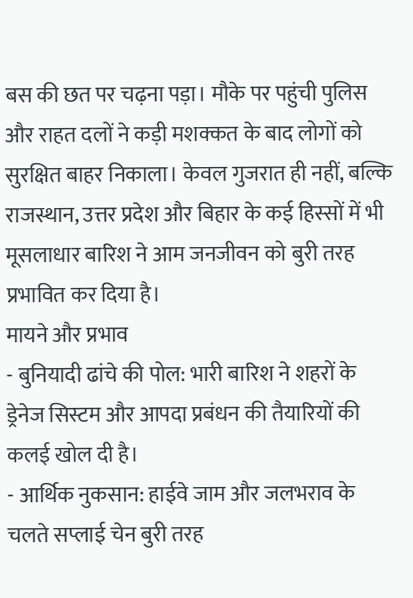बस की छत पर चढ़ना पड़ा। मौके पर पहुंची पुलिस और राहत दलों ने कड़ी मशक्कत के बाद लोगों को सुरक्षित बाहर निकाला। केवल गुजरात ही नहीं, बल्कि राजस्थान, उत्तर प्रदेश और बिहार के कई हिस्सों में भी मूसलाधार बारिश ने आम जनजीवन को बुरी तरह प्रभावित कर दिया है।
मायने और प्रभाव
- बुनियादी ढांचे की पोल: भारी बारिश ने शहरों के ड्रेनेज सिस्टम और आपदा प्रबंधन की तैयारियों की कलई खोल दी है।
- आर्थिक नुकसान: हाईवे जाम और जलभराव के चलते सप्लाई चेन बुरी तरह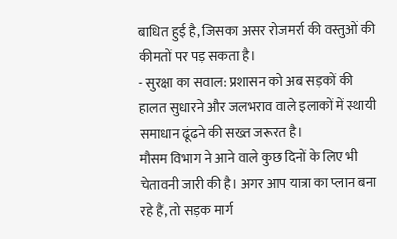बाधित हुई है, जिसका असर रोजमर्रा की वस्तुओं की कीमतों पर पड़ सकता है।
- सुरक्षा का सवाल: प्रशासन को अब सड़कों की हालत सुधारने और जलभराव वाले इलाकों में स्थायी समाधान ढूंढने की सख्त जरूरत है।
मौसम विभाग ने आने वाले कुछ दिनों के लिए भी चेतावनी जारी की है। अगर आप यात्रा का प्लान बना रहे हैं, तो सड़क मार्ग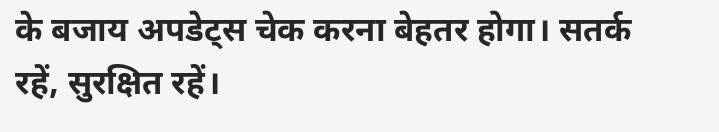के बजाय अपडेट्स चेक करना बेहतर होगा। सतर्क रहें, सुरक्षित रहें।